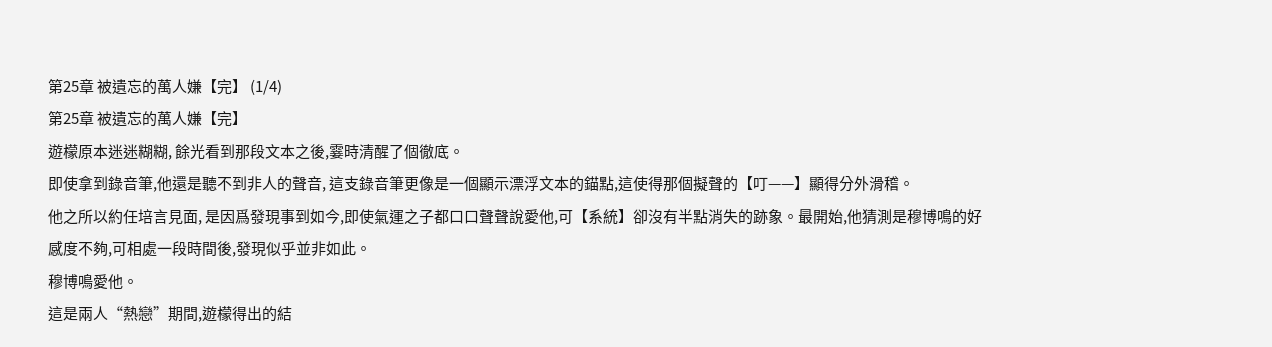第25章 被遺忘的萬人嫌【完】 (1/4)
第25章 被遺忘的萬人嫌【完】
遊檬原本迷迷糊糊, 餘光看到那段文本之後,霎時清醒了個徹底。
即使拿到錄音筆,他還是聽不到非人的聲音, 這支錄音筆更像是一個顯示漂浮文本的錨點,這使得那個擬聲的【叮——】顯得分外滑稽。
他之所以約任培言見面, 是因爲發現事到如今,即使氣運之子都口口聲聲說愛他,可【系統】卻沒有半點消失的跡象。最開始,他猜測是穆博鳴的好感度不夠,可相處一段時間後,發現似乎並非如此。
穆博鳴愛他。
這是兩人“熱戀”期間,遊檬得出的結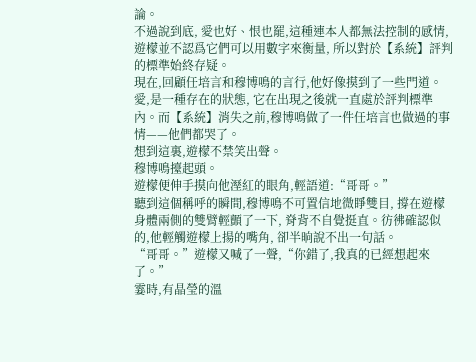論。
不過說到底, 愛也好、恨也罷,這種連本人都無法控制的感情, 遊檬並不認爲它們可以用數字來衡量, 所以對於【系統】評判的標準始終存疑。
現在,回顧任培言和穆博鳴的言行,他好像摸到了一些門道。
愛,是一種存在的狀態, 它在出現之後就一直處於評判標準內。而【系統】消失之前,穆博鳴做了一件任培言也做過的事情——他們都哭了。
想到這裏,遊檬不禁笑出聲。
穆博鳴擡起頭。
遊檬便伸手摸向他溼紅的眼角,輕語道:“哥哥。”
聽到這個稱呼的瞬間,穆博鳴不可置信地微睜雙目, 撐在遊檬身體兩側的雙臂輕顫了一下, 脊背不自覺挺直。彷彿確認似的,他輕觸遊檬上揚的嘴角, 卻半晌說不出一句話。
“哥哥。”遊檬又喊了一聲,“你錯了,我真的已經想起來了。”
霎時,有晶瑩的溫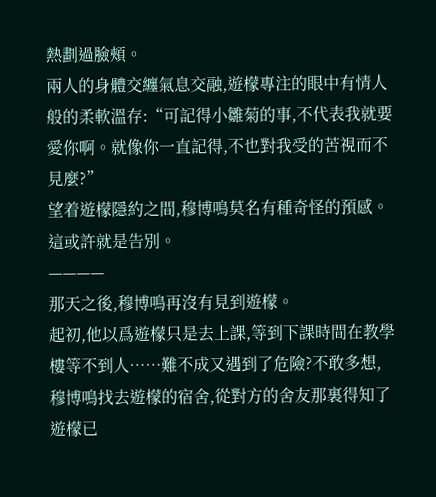熱劃過臉頰。
兩人的身體交纏氣息交融,遊檬專注的眼中有情人般的柔軟溫存:“可記得小雛菊的事,不代表我就要愛你啊。就像你一直記得,不也對我受的苦視而不見麼?”
望着遊檬隱約之間,穆博鳴莫名有種奇怪的預感。
這或許就是告別。
————
那天之後,穆博鳴再沒有見到遊檬。
起初,他以爲遊檬只是去上課,等到下課時間在教學樓等不到人……難不成又遇到了危險?不敢多想,穆博鳴找去遊檬的宿舍,從對方的舍友那裏得知了遊檬已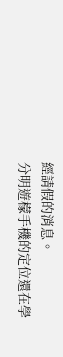經請假的消息。
分明遊檬手機的定位還在學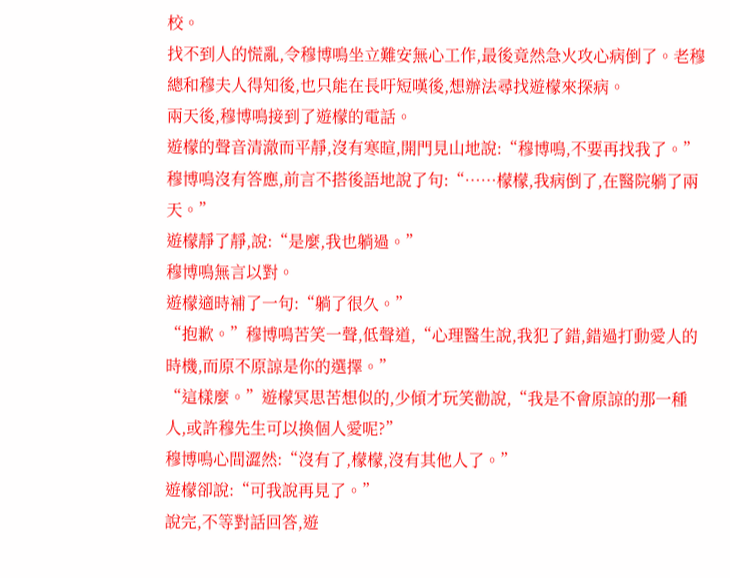校。
找不到人的慌亂,令穆博鳴坐立難安無心工作,最後竟然急火攻心病倒了。老穆總和穆夫人得知後,也只能在長吁短嘆後,想辦法尋找遊檬來探病。
兩天後,穆博鳴接到了遊檬的電話。
遊檬的聲音清澈而平靜,沒有寒暄,開門見山地說:“穆博鳴,不要再找我了。”
穆博鳴沒有答應,前言不搭後語地說了句:“……檬檬,我病倒了,在醫院躺了兩天。”
遊檬靜了靜,說:“是麼,我也躺過。”
穆博鳴無言以對。
遊檬適時補了一句:“躺了很久。”
“抱歉。”穆博鳴苦笑一聲,低聲道,“心理醫生說,我犯了錯,錯過打動愛人的時機,而原不原諒是你的選擇。”
“這樣麼。”遊檬冥思苦想似的,少傾才玩笑勸說,“我是不會原諒的那一種人,或許穆先生可以換個人愛呢?”
穆博鳴心間澀然:“沒有了,檬檬,沒有其他人了。”
遊檬卻說:“可我說再見了。”
說完,不等對話回答,遊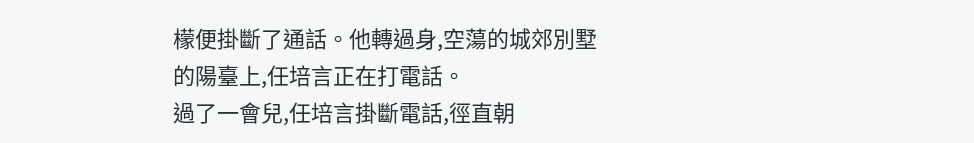檬便掛斷了通話。他轉過身,空蕩的城郊別墅的陽臺上,任培言正在打電話。
過了一會兒,任培言掛斷電話,徑直朝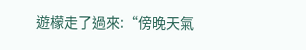遊檬走了過來:“傍晚天氣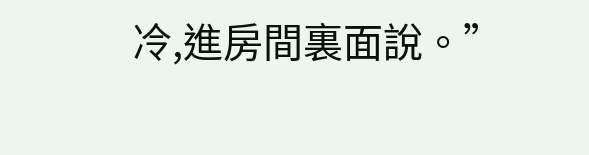冷,進房間裏面說。”